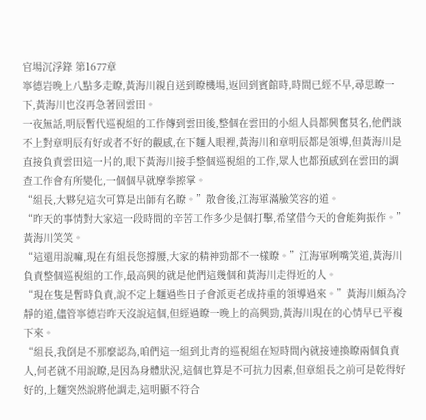官場沉浮錄 第1677章
寧德岩晚上八點多走瞭,黃海川親自送到瞭機場,返回到賓館時,時間已經不早,尋思瞭一下,黃海川也沒再急著回雲田。
一夜無話,明辰暫代巡視組的工作傳到雲田後,整個在雲田的小組人員都興奮莫名,他們談不上對章明辰有好或者不好的觀感,在下麵人眼裡,黃海川和章明辰都是領導,但黃海川是直接負責雲田這一片的,眼下黃海川接手整個巡視組的工作,眾人也都預感到在雲田的調查工作會有所變化,一個個早就摩拳擦掌。
“組長,大夥兒這次可算是出師有名瞭。”散會後,江海軍滿臉笑容的道。
“昨天的事情對大家這一段時間的辛苦工作多少是個打擊,希望借今天的會能夠振作。”黃海川笑笑。
“這還用說嘛,現在有組長您撐腰,大家的精神勁都不一樣瞭。”江海軍咧嘴笑道,黃海川負責整個巡視組的工作,最高興的就是他們這幾個和黃海川走得近的人。
“現在隻是暫時負責,說不定上麵過些日子會派更老成持重的領導過來。”黃海川頗為冷靜的道,儘管寧德岩昨天沒說這個,但經過瞭一晚上的高興勁,黃海川現在的心情早已平複下來。
“組長,我倒是不那麼認為,咱們這一組到北青的巡視組在短時間內就接連換瞭兩個負責人,何老就不用說瞭,是因為身體狀況,這個也算是不可抗力因素,但章組長之前可是乾得好好的,上麵突然說將他調走,這明顯不符合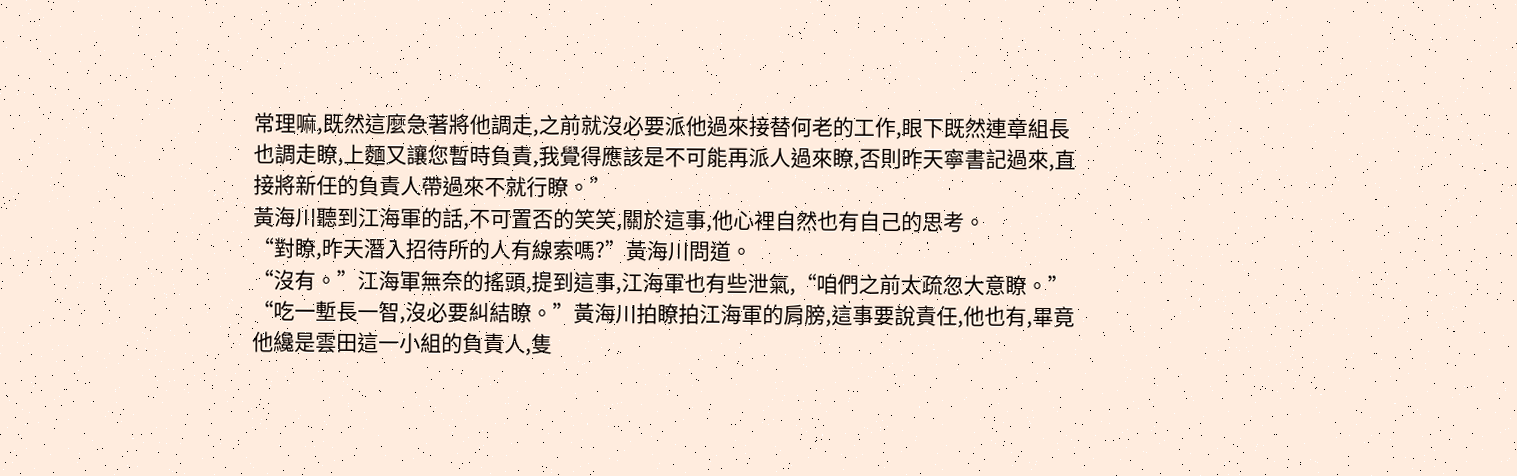常理嘛,既然這麼急著將他調走,之前就沒必要派他過來接替何老的工作,眼下既然連章組長也調走瞭,上麵又讓您暫時負責,我覺得應該是不可能再派人過來瞭,否則昨天寧書記過來,直接將新任的負責人帶過來不就行瞭。”
黃海川聽到江海軍的話,不可置否的笑笑,關於這事,他心裡自然也有自己的思考。
“對瞭,昨天潛入招待所的人有線索嗎?”黃海川問道。
“沒有。”江海軍無奈的搖頭,提到這事,江海軍也有些泄氣,“咱們之前太疏忽大意瞭。”
“吃一塹長一智,沒必要糾結瞭。”黃海川拍瞭拍江海軍的肩膀,這事要說責任,他也有,畢竟他纔是雲田這一小組的負責人,隻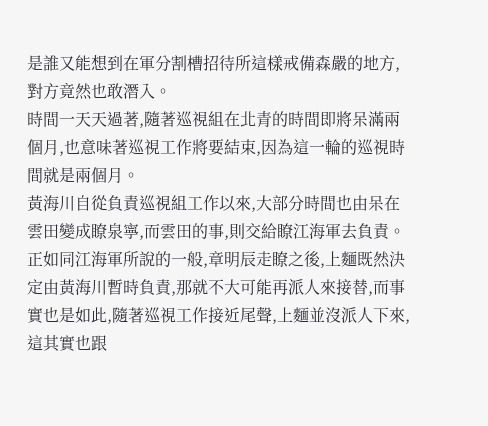是誰又能想到在軍分割槽招待所這樣戒備森嚴的地方,對方竟然也敢潛入。
時間一天天過著,隨著巡視組在北青的時間即將呆滿兩個月,也意味著巡視工作將要結束,因為這一輪的巡視時間就是兩個月。
黃海川自從負責巡視組工作以來,大部分時間也由呆在雲田變成瞭泉寧,而雲田的事,則交給瞭江海軍去負責。
正如同江海軍所說的一般,章明辰走瞭之後,上麵既然決定由黃海川暫時負責,那就不大可能再派人來接替,而事實也是如此,隨著巡視工作接近尾聲,上麵並沒派人下來,這其實也跟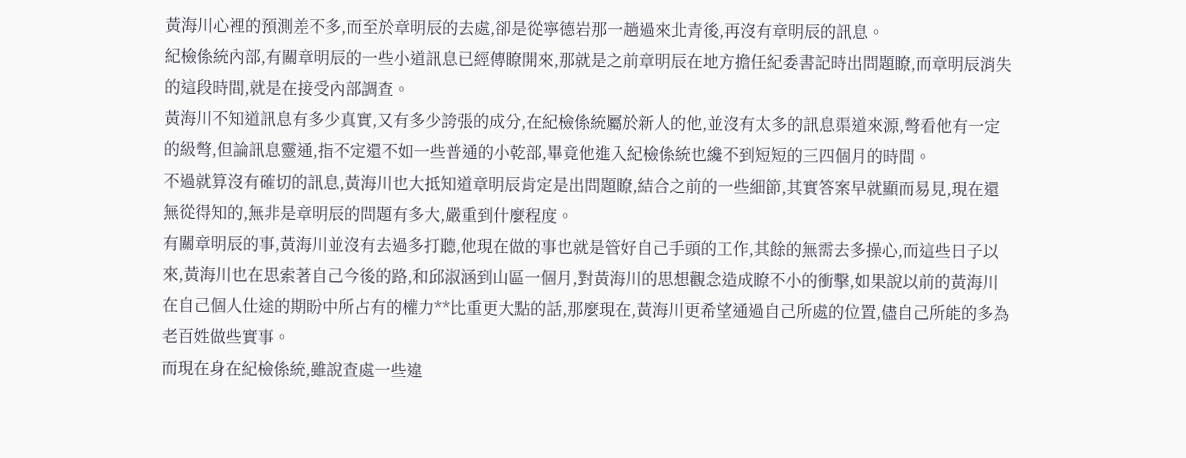黃海川心裡的預測差不多,而至於章明辰的去處,卻是從寧德岩那一趟過來北青後,再沒有章明辰的訊息。
紀檢係統內部,有關章明辰的一些小道訊息已經傳瞭開來,那就是之前章明辰在地方擔任紀委書記時出問題瞭,而章明辰消失的這段時間,就是在接受內部調查。
黃海川不知道訊息有多少真實,又有多少誇張的成分,在紀檢係統屬於新人的他,並沒有太多的訊息渠道來源,彆看他有一定的級彆,但論訊息靈通,指不定還不如一些普通的小乾部,畢竟他進入紀檢係統也纔不到短短的三四個月的時間。
不過就算沒有確切的訊息,黃海川也大抵知道章明辰肯定是出問題瞭,結合之前的一些細節,其實答案早就顯而易見,現在還無從得知的,無非是章明辰的問題有多大,嚴重到什麼程度。
有關章明辰的事,黃海川並沒有去過多打聽,他現在做的事也就是管好自己手頭的工作,其餘的無需去多操心,而這些日子以來,黃海川也在思索著自己今後的路,和邱淑涵到山區一個月,對黃海川的思想觀念造成瞭不小的衝擊,如果說以前的黃海川在自己個人仕途的期盼中所占有的權力**比重更大點的話,那麼現在,黃海川更希望通過自己所處的位置,儘自己所能的多為老百姓做些實事。
而現在身在紀檢係統,雖說查處一些違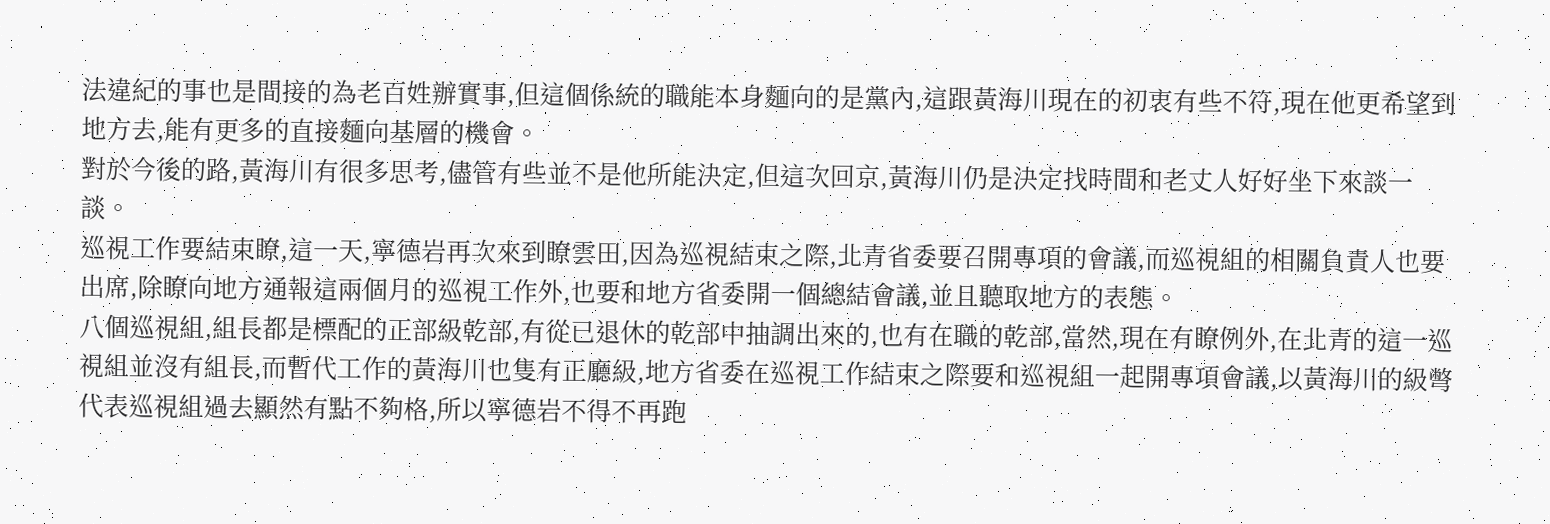法違紀的事也是間接的為老百姓辦實事,但這個係統的職能本身麵向的是黨內,這跟黃海川現在的初衷有些不符,現在他更希望到地方去,能有更多的直接麵向基層的機會。
對於今後的路,黃海川有很多思考,儘管有些並不是他所能決定,但這次回京,黃海川仍是決定找時間和老丈人好好坐下來談一談。
巡視工作要結束瞭,這一天,寧德岩再次來到瞭雲田,因為巡視結束之際,北青省委要召開專項的會議,而巡視組的相關負責人也要出席,除瞭向地方通報這兩個月的巡視工作外,也要和地方省委開一個總結會議,並且聽取地方的表態。
八個巡視組,組長都是標配的正部級乾部,有從已退休的乾部中抽調出來的,也有在職的乾部,當然,現在有瞭例外,在北青的這一巡視組並沒有組長,而暫代工作的黃海川也隻有正廳級,地方省委在巡視工作結束之際要和巡視組一起開專項會議,以黃海川的級彆代表巡視組過去顯然有點不夠格,所以寧德岩不得不再跑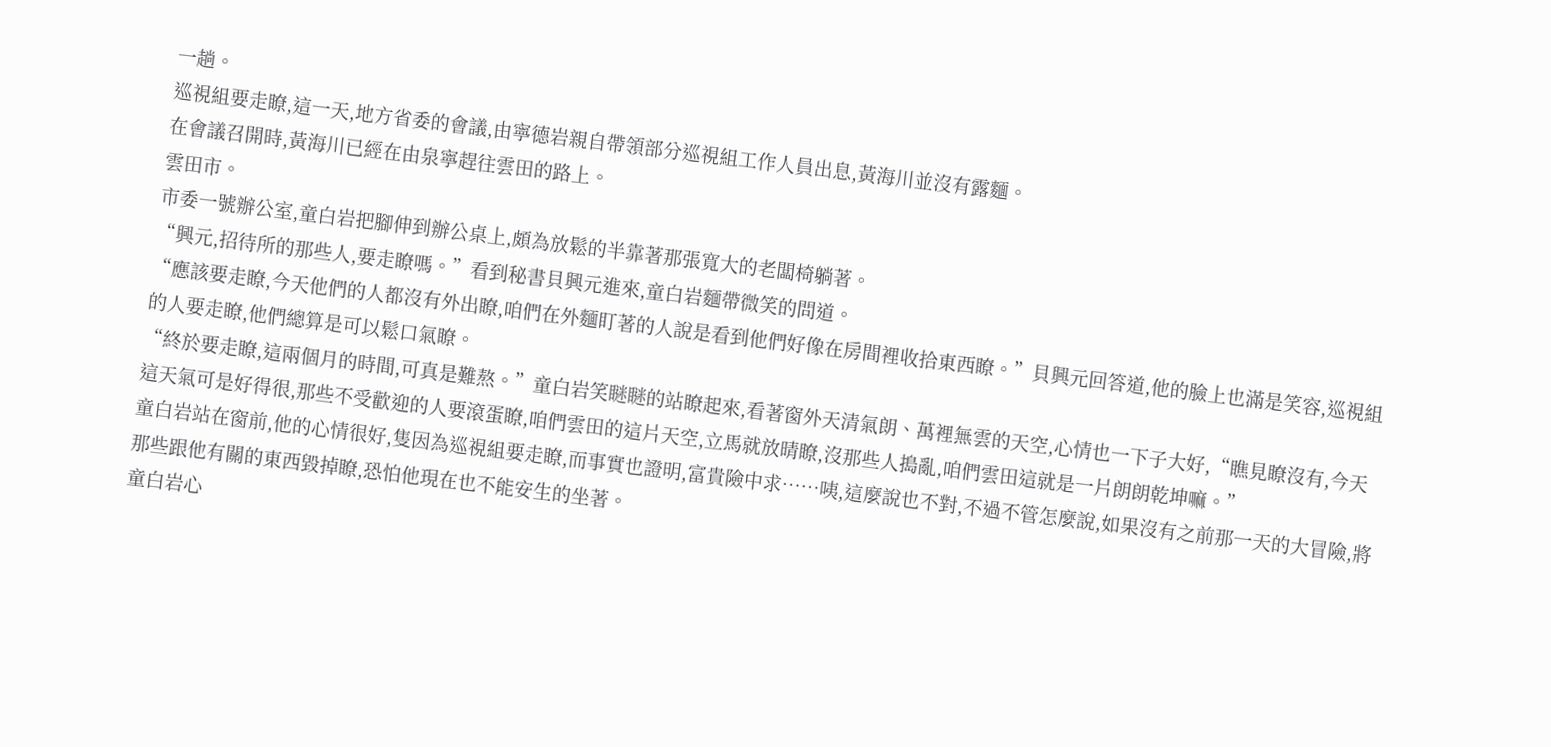一趟。
巡視組要走瞭,這一天,地方省委的會議,由寧德岩親自帶領部分巡視組工作人員出息,黃海川並沒有露麵。
在會議召開時,黃海川已經在由泉寧趕往雲田的路上。
雲田市。
市委一號辦公室,童白岩把腳伸到辦公桌上,頗為放鬆的半靠著那張寬大的老闆椅躺著。
“興元,招待所的那些人,要走瞭嗎。”看到秘書貝興元進來,童白岩麵帶微笑的問道。
“應該要走瞭,今天他們的人都沒有外出瞭,咱們在外麵盯著的人說是看到他們好像在房間裡收拾東西瞭。”貝興元回答道,他的臉上也滿是笑容,巡視組的人要走瞭,他們總算是可以鬆口氣瞭。
“終於要走瞭,這兩個月的時間,可真是難熬。”童白岩笑瞇瞇的站瞭起來,看著窗外天清氣朗、萬裡無雲的天空,心情也一下子大好,“瞧見瞭沒有,今天這天氣可是好得很,那些不受歡迎的人要滾蛋瞭,咱們雲田的這片天空,立馬就放晴瞭,沒那些人搗亂,咱們雲田這就是一片朗朗乾坤嘛。”
童白岩站在窗前,他的心情很好,隻因為巡視組要走瞭,而事實也證明,富貴險中求……咦,這麼說也不對,不過不管怎麼說,如果沒有之前那一天的大冒險,將那些跟他有關的東西毀掉瞭,恐怕他現在也不能安生的坐著。
童白岩心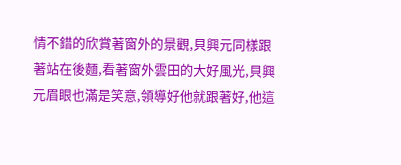情不錯的欣賞著窗外的景觀,貝興元同樣跟著站在後麵,看著窗外雲田的大好風光,貝興元眉眼也滿是笑意,領導好他就跟著好,他這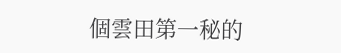個雲田第一秘的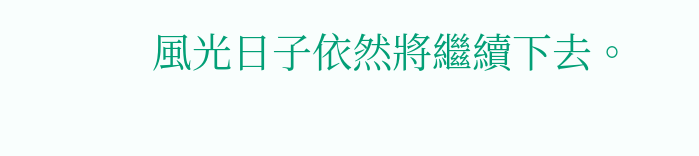風光日子依然將繼續下去。